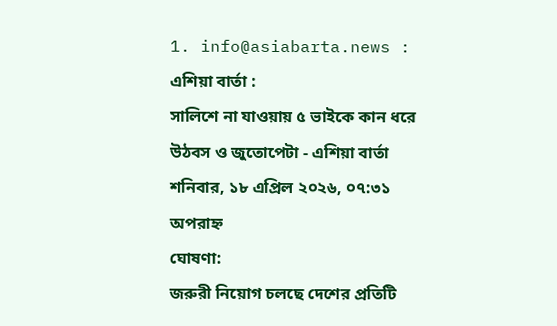1. info@asiabarta.news : এশিয়া বার্তা :
সালিশে না যাওয়ায় ৫ ভাইকে কান ধরে উঠবস ও জুতোপেটা - এশিয়া বার্তা
শনিবার, ১৮ এপ্রিল ২০২৬, ০৭:৩১ অপরাহ্ন
ঘোষণা:
জরুরী নিয়োগ চলছে দেশের প্রতিটি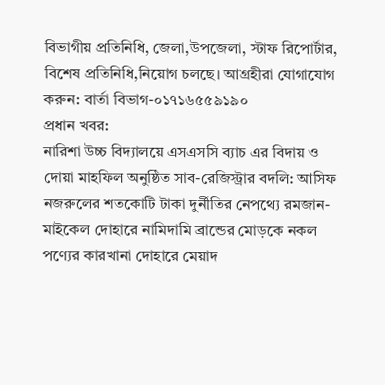বিভাগীয় প্রতিনিধি, জেলা,উপজেলা, স্টাফ রিপোর্টার, বিশেষ প্রতিনিধি,নিয়োগ চলছে। আগ্রহীরা যোগাযোগ করুন: বার্তা বিভাগ-০১৭১৬৫৫৯১৯০
প্রধান খবর:
নারিশা উচ্চ বিদ্যালয়ে এসএসসি ব্যাচ এর বিদায় ও দোয়া মাহফিল অনুষ্ঠিত সাব-রেজিস্ট্রার বদলি: আসিফ নজরুলের শতকোটি টাকা দুর্নীতির নেপথ্যে রমজান-মাইকেল দোহারে নামিদামি ব্রান্ডের মোড়কে নকল পণ্যের কারখানা দোহারে মেয়াদ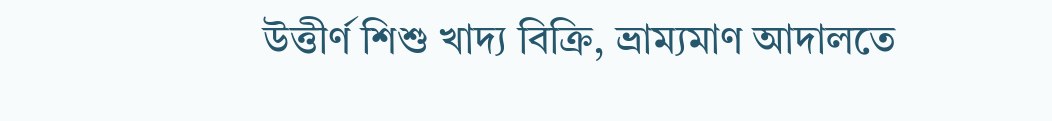উত্তীর্ণ শিশু খাদ্য বিক্রি, ভ্রাম্যমাণ আদালতে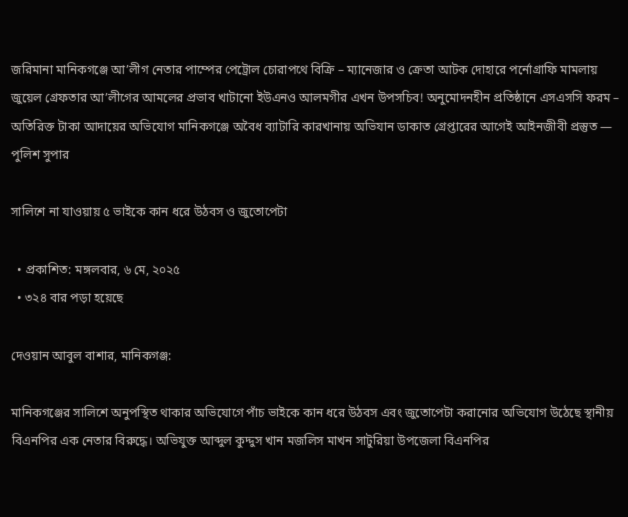জরিমানা মানিকগঞ্জে আ’লীগ নেতার পাম্পের পেট্রোল চোরাপথে বিক্রি – ম্যানেজার ও ক্রেতা আটক দোহারে পর্নোগ্রাফি মামলায় জুয়েল গ্রেফতার আ’লীগের আমলের প্রভাব খাটানো ইউএনও আলমগীর এখন উপসচিব! অনুমোদনহীন প্রতিষ্ঠানে এসএসসি ফরম – অতিরিক্ত টাকা আদায়ের অভিযোগ মানিকগঞ্জে অবৈধ ব্যাটারি কারখানায় অভিযান ডাকাত গ্রেপ্তারের আগেই আইনজীবী প্রস্তুত — পুলিশ সুপার

সালিশে না যাওয়ায় ৫ ভাইকে কান ধরে উঠবস ও জুতোপেটা

  • প্রকাশিত: মঙ্গলবার, ৬ মে, ২০২৫
  • ৩২৪ বার পড়া হয়েছে

দেওয়ান আবুল বাশার, মানিকগঞ্জ:

মানিকগঞ্জের সালিশে অনুপস্থিত থাকার অভিযোগে পাঁচ ভাইকে কান ধরে উঠবস এবং জুতোপেটা করানোর অভিযোগ উঠেছে স্থানীয় বিএনপির এক নেতার বিরুদ্ধে। অভিযুক্ত আব্দুল কুদ্দুস খান মজলিস মাখন সাটুরিয়া উপজেলা বিএনপির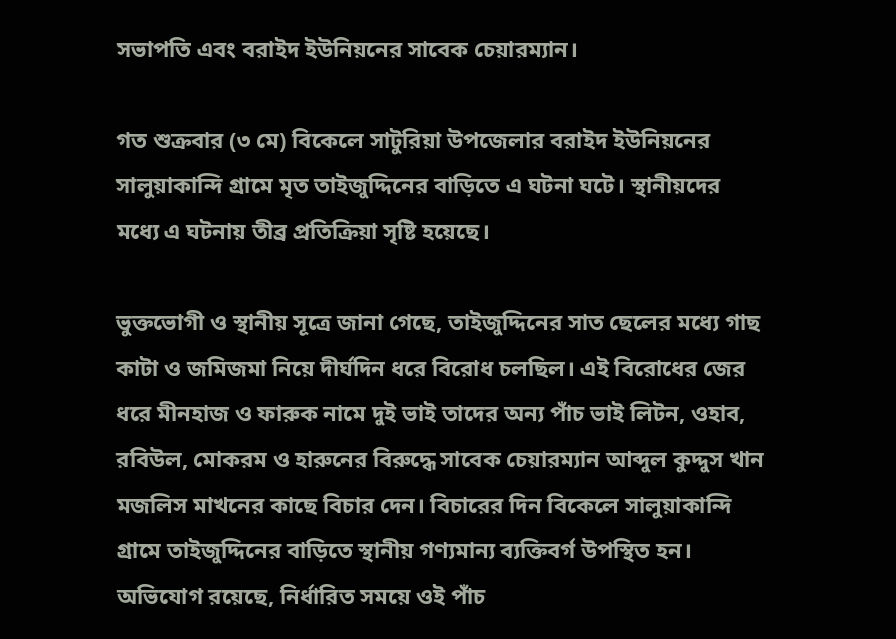সভাপতি এবং বরাইদ ইউনিয়নের সাবেক চেয়ারম্যান।

গত শুক্রবার (৩ মে) বিকেলে সাটুরিয়া উপজেলার বরাইদ ইউনিয়নের সালুয়াকান্দি গ্রামে মৃত তাইজুদ্দিনের বাড়িতে এ ঘটনা ঘটে। স্থানীয়দের মধ্যে এ ঘটনায় তীব্র প্রতিক্রিয়া সৃষ্টি হয়েছে।

ভুক্তভোগী ও স্থানীয় সূত্রে জানা গেছে, তাইজুদ্দিনের সাত ছেলের মধ্যে গাছ কাটা ও জমিজমা নিয়ে দীর্ঘদিন ধরে বিরোধ চলছিল। এই বিরোধের জের ধরে মীনহাজ ও ফারুক নামে দুই ভাই তাদের অন্য পাঁচ ভাই লিটন, ওহাব, রবিউল, মোকরম ও হারুনের বিরুদ্ধে সাবেক চেয়ারম্যান আব্দুল কুদ্দুস খান মজলিস মাখনের কাছে বিচার দেন। বিচারের দিন বিকেলে সালুয়াকান্দি গ্রামে তাইজুদ্দিনের বাড়িতে স্থানীয় গণ্যমান্য ব্যক্তিবর্গ উপস্থিত হন। অভিযোগ রয়েছে, নির্ধারিত সময়ে ওই পাঁচ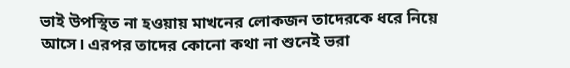ভাই উপস্থিত না হওয়ায় মাখনের লোকজন তাদেরকে ধরে নিয়ে আসে। এরপর তাদের কোনো কথা না শুনেই ভরা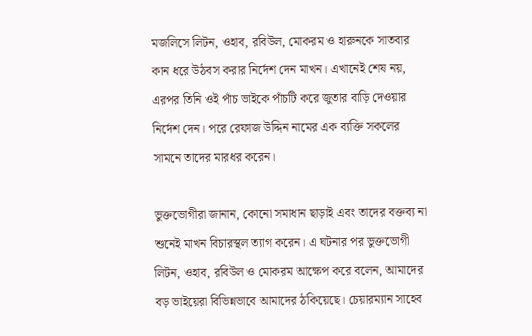মজলিসে লিটন, ওহাব, রবিউল, মোকরম ও হারুনকে সাতবার কান ধরে উঠবস করার নির্দেশ দেন মাখন। এখানেই শেষ নয়, এরপর তিনি ওই পাঁচ ভাইকে পাঁচটি করে জুতার বাড়ি দেওয়ার নির্দেশ দেন। পরে রেফাজ উদ্দিন নামের এক ব্যক্তি সকলের সামনে তাদের মারধর করেন।

ভুক্তভোগীরা জানান, কোনো সমাধান ছাড়াই এবং তাদের বক্তব্য না শুনেই মাখন বিচারস্থল ত্যাগ করেন। এ ঘটনার পর ভুক্তভোগী লিটন, ওহাব, রবিউল ও মোকরম আক্ষেপ করে বলেন, আমাদের বড় ভাইয়েরা বিভিন্নভাবে আমাদের ঠকিয়েছে। চেয়ারম্যান সাহেব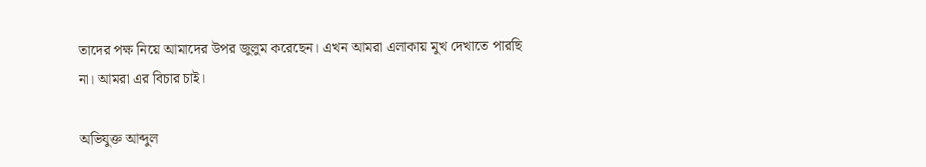তাদের পক্ষ নিয়ে আমাদের উপর জুলুম করেছেন। এখন আমরা এলাকায় মুখ দেখাতে পারছি না। আমরা এর বিচার চাই।

অভিযুক্ত আব্দুল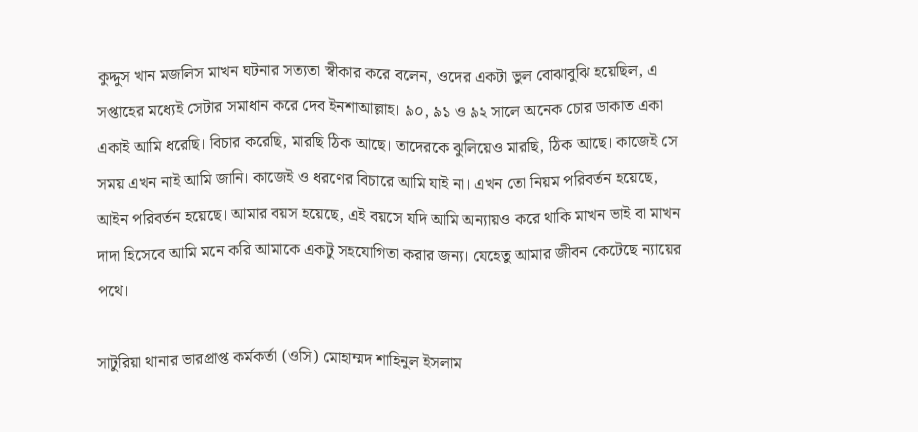কুদ্দুস খান মজলিস মাখন ঘটনার সত্যতা স্বীকার করে বলেন, ওদের একটা ভুল বোঝাবুঝি হয়েছিল, এ সপ্তাহের মধ্যেই সেটার সমাধান করে দেব ইনশাআল্লাহ। ৯০, ৯১ ও ৯২ সালে অনেক চোর ডাকাত একা একাই আমি ধরেছি। বিচার করেছি, মারছি ঠিক আছে। তাদেরকে ঝুলিয়েও মারছি, ঠিক আছে। কাজেই সে সময় এখন নাই আমি জানি। কাজেই ও ধরণের বিচারে আমি যাই না। এখন তো নিয়ম পরিবর্তন হয়েছে, আইন পরিবর্তন হয়েছে। আমার বয়স হয়েছে, এই বয়সে যদি আমি অন্যায়ও করে থাকি মাখন ভাই বা মাখন দাদা হিসেবে আমি মনে করি আমাকে একটু সহযোগিতা করার জন্য। যেহেতু আমার জীবন কেটেছে ন্যায়ের পথে।

সাটুরিয়া থানার ভারপ্রাপ্ত কর্মকর্তা (ওসি) মোহাম্মদ শাহিনুল ইসলাম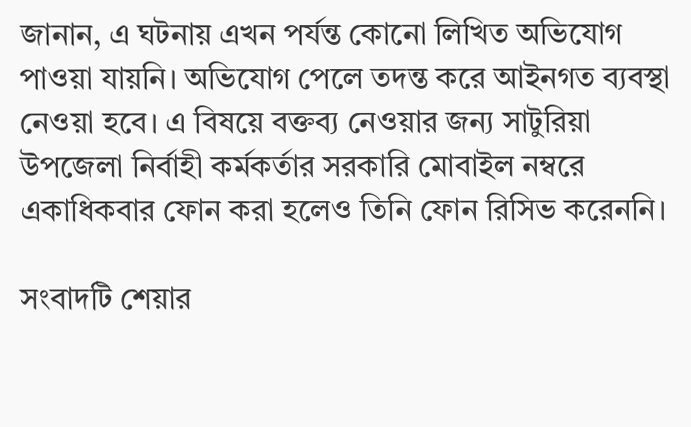জানান, এ ঘটনায় এখন পর্যন্ত কোনো লিখিত অভিযোগ পাওয়া যায়নি। অভিযোগ পেলে তদন্ত করে আইনগত ব্যবস্থা নেওয়া হবে। এ বিষয়ে বক্তব্য নেওয়ার জন্য সাটুরিয়া উপজেলা নির্বাহী কর্মকর্তার সরকারি মোবাইল নম্বরে একাধিকবার ফোন করা হলেও তিনি ফোন রিসিভ করেননি।

সংবাদটি শেয়ার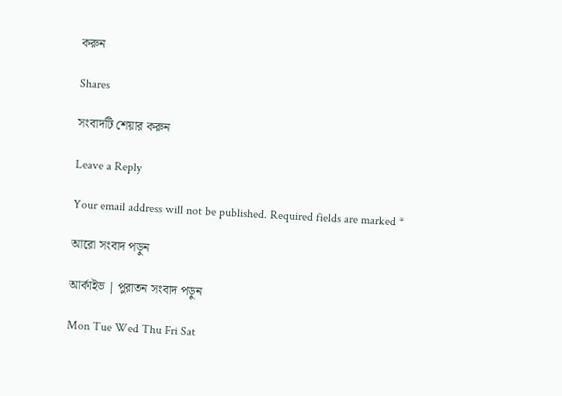করুন

Shares

সংবাদটি শেয়ার করুন

Leave a Reply

Your email address will not be published. Required fields are marked *

আরো সংবাদ পড়ুন

আর্কাইভ | পুরাতন সংবাদ পড়ুন

Mon Tue Wed Thu Fri Sat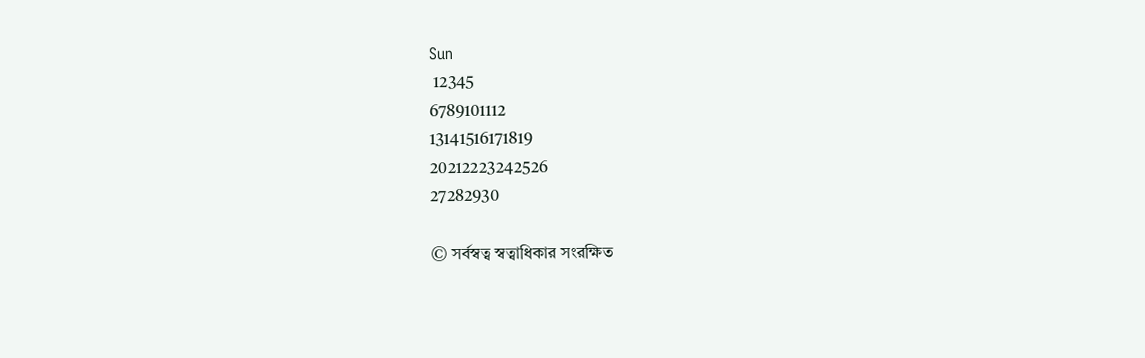Sun
 12345
6789101112
13141516171819
20212223242526
27282930

© সর্বস্বত্ব স্বত্বাধিকার সংরক্ষিত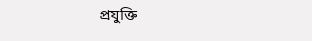প্রযুক্তি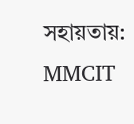সহায়তায়: MMCIT